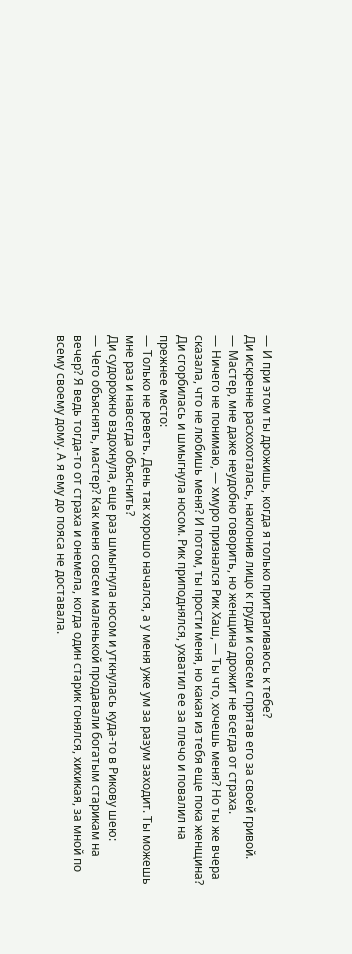— И при этом ты дрожишь, когда я только притрагиваюсь к тебе?
Ди искренне расхохоталась, наклонив лицо к груди и совсем спрятав его за своей гривой.
— Мастер, мне даже неудобно говорить, но женщина дрожит не всегда от страха.
— Ничего не понимаю, — хмуро признался Рик Хаш, — Ты что, хочешь меня? Но ты же вчера сказала, что не любишь меня? И потом, ты прости меня, но какая из тебя еще пока женщина?
Ди сгорбилась и шмыгнула носом. Рик приподнялся, ухватил ее за плечо и повалил на прежнее место:
— Только не реветь. День так хорошо начался, а у меня уже ум за разум заходит. Ты можешь мне раз и навсегда объяснить?
Ди судорожно вздохнула, еще раз шмыгнула носом и уткнулась куда-то в Рикову шею:
— Чего объяснять, мастер? Как меня совсем маленькой продавали богатым старикам на вечер? Я ведь тогда-то от страха и онемела, когда один старик гонялся, хихикая, за мной по всему своему дому. А я ему до пояса не доставала.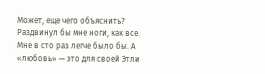Может, еще чего объяснить? Раздвинул бы мне ноги, как все. Мне в сто раз легче было бы. А «любовь» — это для своей Этли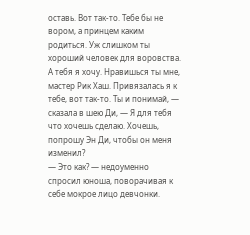оставь. Вот так-то. Тебе бы не вором, а принцем каким родиться. Уж слишком ты хороший человек для воровства. А тебя я хочу. Нравишься ты мне, мастер Рик Хаш. Привязалась я к тебе, вот так-то. Ты и понимай, — сказала в шею Ди, — Я для тебя что хочешь сделаю. Хочешь, попрошу Эн Ди, чтобы он меня изменил?
— Это как? — недоуменно спросил юноша, поворачивая к себе мокрое лицо девчонки.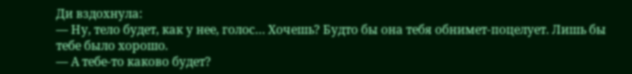Ди вздохнула:
— Ну, тело будет, как у нее, голос… Хочешь? Будто бы она тебя обнимет-поцелует. Лишь бы тебе было хорошо.
— А тебе-то каково будет?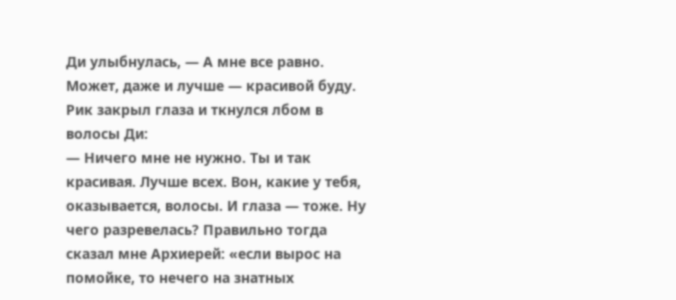Ди улыбнулась, — А мне все равно. Может, даже и лучше — красивой буду.
Рик закрыл глаза и ткнулся лбом в волосы Ди:
— Ничего мне не нужно. Ты и так красивая. Лучше всех. Вон, какие у тебя, оказывается, волосы. И глаза — тоже. Ну чего разревелась? Правильно тогда сказал мне Архиерей: «если вырос на помойке, то нечего на знатных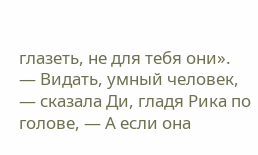глазеть, не для тебя они».
— Видать, умный человек, — сказала Ди, гладя Рика по голове, — А если она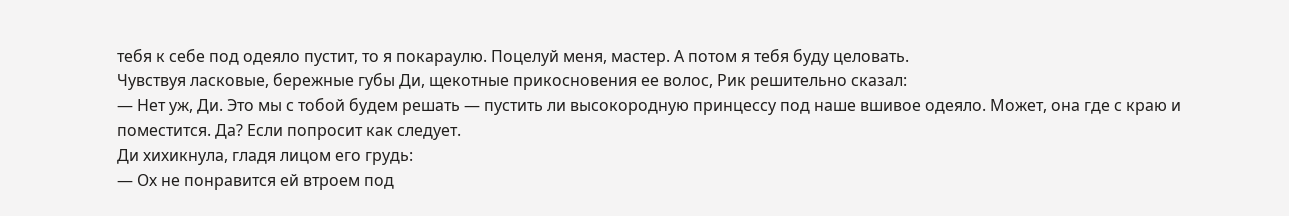тебя к себе под одеяло пустит, то я покараулю. Поцелуй меня, мастер. А потом я тебя буду целовать.
Чувствуя ласковые, бережные губы Ди, щекотные прикосновения ее волос, Рик решительно сказал:
— Нет уж, Ди. Это мы с тобой будем решать — пустить ли высокородную принцессу под наше вшивое одеяло. Может, она где с краю и поместится. Да? Если попросит как следует.
Ди хихикнула, гладя лицом его грудь:
— Ох не понравится ей втроем под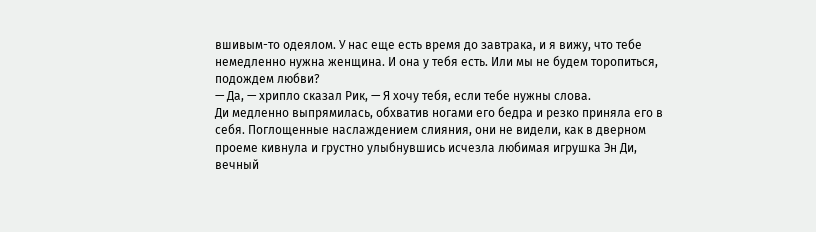вшивым-то одеялом. У нас еще есть время до завтрака, и я вижу, что тебе немедленно нужна женщина. И она у тебя есть. Или мы не будем торопиться, подождем любви?
— Да, — хрипло сказал Рик, — Я хочу тебя, если тебе нужны слова.
Ди медленно выпрямилась, обхватив ногами его бедра и резко приняла его в себя. Поглощенные наслаждением слияния, они не видели, как в дверном проеме кивнула и грустно улыбнувшись исчезла любимая игрушка Эн Ди, вечный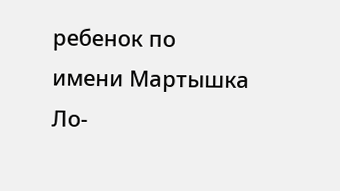ребенок по имени Мартышка Ло-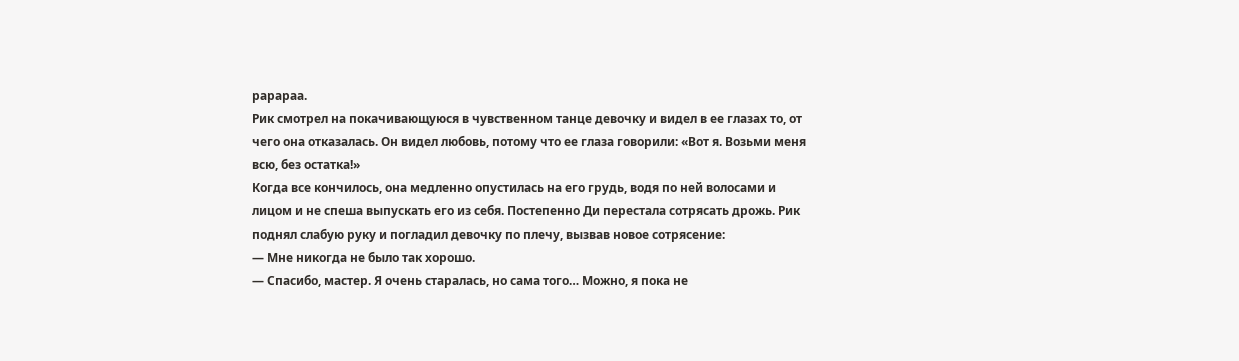рарараа.
Рик смотрел на покачивающуюся в чувственном танце девочку и видел в ее глазах то, от чего она отказалась. Он видел любовь, потому что ее глаза говорили: «Вот я. Возьми меня всю, без остатка!»
Когда все кончилось, она медленно опустилась на его грудь, водя по ней волосами и лицом и не спеша выпускать его из себя. Постепенно Ди перестала сотрясать дрожь. Рик поднял слабую руку и погладил девочку по плечу, вызвав новое сотрясение:
— Мне никогда не было так хорошо.
— Спасибо, мастер. Я очень старалась, но сама того… Можно, я пока не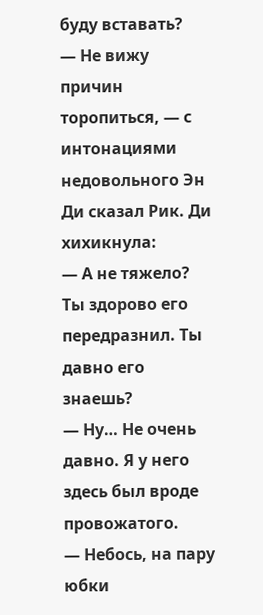буду вставать?
— Не вижу причин торопиться, — с интонациями недовольного Эн Ди сказал Рик. Ди хихикнула:
— А не тяжело? Ты здорово его передразнил. Ты давно его знаешь?
— Ну… Не очень давно. Я у него здесь был вроде провожатого.
— Небось, на пару юбки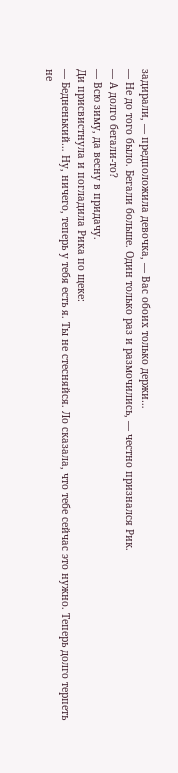задирали, — предположила девочка, — Вас обоих только держи…
— Не до того было. Бегали больше. Один только раз и размочились, — честно признался Рик.
— А долго бегали-то?
— Всю зиму, да весну в придачу.
Ди присвистнула и погладила Рика по щеке:
— Бедненький… Ну, ничего, теперь у тебя есть я. Ты не стесняйся. Ло сказала, что тебе сейчас это нужно. Теперь долго терпеть не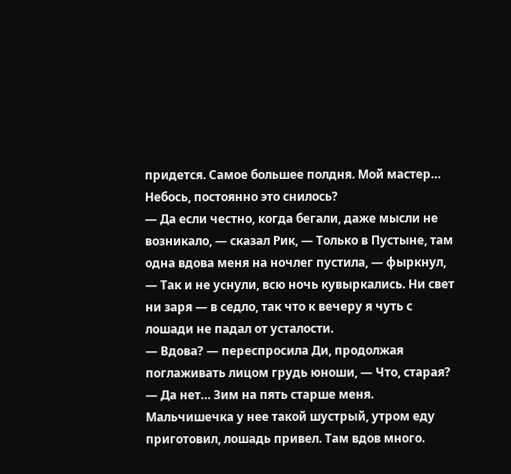придется. Самое большее полдня. Мой мастер… Небось, постоянно это снилось?
— Да если честно, когда бегали, даже мысли не возникало, — сказал Рик, — Только в Пустыне, там одна вдова меня на ночлег пустила, — фыркнул, — Так и не уснули, всю ночь кувыркались. Ни свет ни заря — в седло, так что к вечеру я чуть с лошади не падал от усталости.
— Вдова? — переспросила Ди, продолжая поглаживать лицом грудь юноши, — Что, старая?
— Да нет… Зим на пять старше меня. Мальчишечка у нее такой шустрый, утром еду приготовил, лошадь привел. Там вдов много.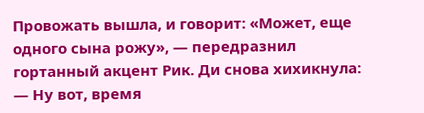Провожать вышла, и говорит: «Может, еще одного сына рожу», — передразнил гортанный акцент Рик. Ди снова хихикнула:
— Ну вот, время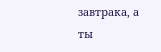завтрака, а ты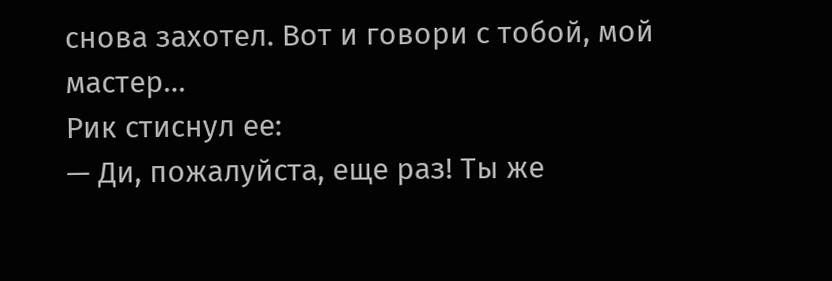снова захотел. Вот и говори с тобой, мой мастер…
Рик стиснул ее:
— Ди, пожалуйста, еще раз! Ты же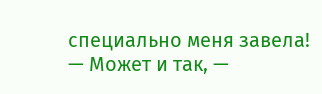специально меня завела!
— Может и так, —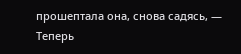прошептала она, снова садясь, — Теперь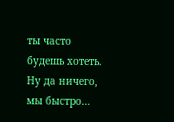ты часто будешь хотеть. Ну да ничего, мы быстро…